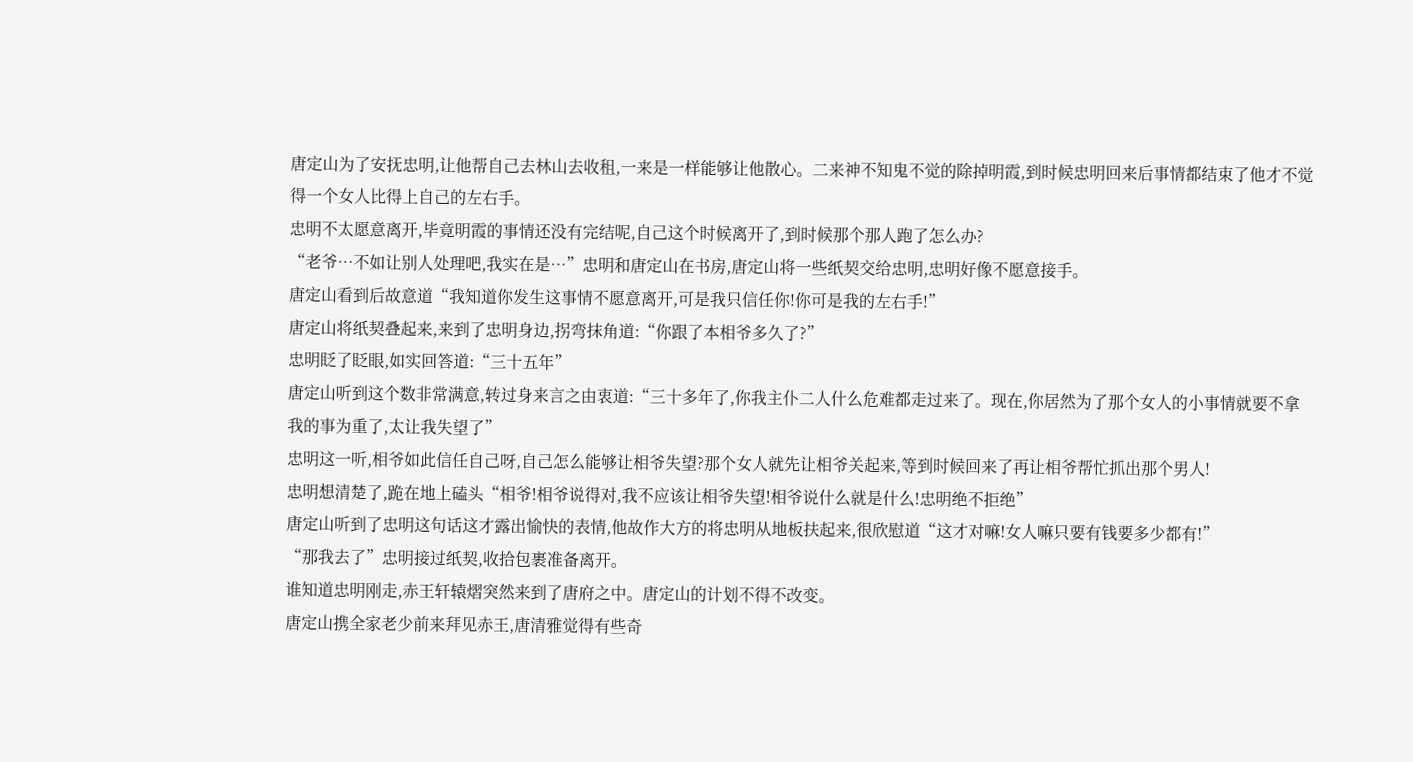唐定山为了安抚忠明,让他帮自己去林山去收租,一来是一样能够让他散心。二来神不知鬼不觉的除掉明霞,到时候忠明回来后事情都结束了他才不觉得一个女人比得上自己的左右手。
忠明不太愿意离开,毕竟明霞的事情还没有完结呢,自己这个时候离开了,到时候那个那人跑了怎么办?
“老爷…不如让别人处理吧,我实在是…”忠明和唐定山在书房,唐定山将一些纸契交给忠明,忠明好像不愿意接手。
唐定山看到后故意道“我知道你发生这事情不愿意离开,可是我只信任你!你可是我的左右手!”
唐定山将纸契叠起来,来到了忠明身边,拐弯抹角道:“你跟了本相爷多久了?”
忠明眨了眨眼,如实回答道:“三十五年”
唐定山听到这个数非常满意,转过身来言之由衷道:“三十多年了,你我主仆二人什么危难都走过来了。现在,你居然为了那个女人的小事情就要不拿我的事为重了,太让我失望了”
忠明这一听,相爷如此信任自己呀,自己怎么能够让相爷失望?那个女人就先让相爷关起来,等到时候回来了再让相爷帮忙抓出那个男人!
忠明想清楚了,跪在地上磕头“相爷!相爷说得对,我不应该让相爷失望!相爷说什么就是什么!忠明绝不拒绝”
唐定山听到了忠明这句话这才露出愉快的表情,他故作大方的将忠明从地板扶起来,很欣慰道“这才对嘛!女人嘛只要有钱要多少都有!”
“那我去了”忠明接过纸契,收拾包裹准备离开。
谁知道忠明刚走,赤王轩辕熠突然来到了唐府之中。唐定山的计划不得不改变。
唐定山携全家老少前来拜见赤王,唐清雅觉得有些奇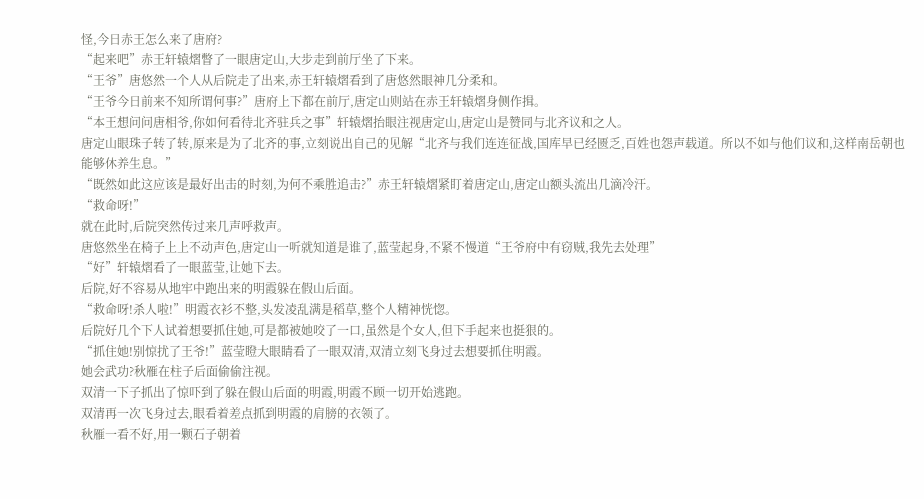怪,今日赤王怎么来了唐府?
“起来吧”赤王轩辕熠瞥了一眼唐定山,大步走到前厅坐了下来。
“王爷”唐悠然一个人从后院走了出来,赤王轩辕熠看到了唐悠然眼神几分柔和。
“王爷今日前来不知所谓何事?”唐府上下都在前厅,唐定山则站在赤王轩辕熠身侧作揖。
“本王想问问唐相爷,你如何看待北齐驻兵之事”轩辕熠抬眼注视唐定山,唐定山是赞同与北齐议和之人。
唐定山眼珠子转了转,原来是为了北齐的事,立刻说出自己的见解“北齐与我们连连征战,国库早已经匮乏,百姓也怨声载道。所以不如与他们议和,这样南岳朝也能够休养生息。”
“既然如此这应该是最好出击的时刻,为何不乘胜追击?”赤王轩辕熠紧盯着唐定山,唐定山额头流出几滴冷汗。
“救命呀!”
就在此时,后院突然传过来几声呼救声。
唐悠然坐在椅子上上不动声色,唐定山一听就知道是谁了,蓝莹起身,不紧不慢道“王爷府中有窃贼,我先去处理”
“好”轩辕熠看了一眼蓝莹,让她下去。
后院,好不容易从地牢中跑出来的明霞躲在假山后面。
“救命呀!杀人啦!”明霞衣衫不整,头发凌乱满是稻草,整个人精神恍惚。
后院好几个下人试着想要抓住她,可是都被她咬了一口,虽然是个女人,但下手起来也挺狠的。
“抓住她!别惊扰了王爷!”蓝莹瞪大眼睛看了一眼双清,双清立刻飞身过去想要抓住明霞。
她会武功?秋雁在柱子后面偷偷注视。
双清一下子抓出了惊吓到了躲在假山后面的明霞,明霞不顾一切开始逃跑。
双清再一次飞身过去,眼看着差点抓到明霞的肩膀的衣领了。
秋雁一看不好,用一颗石子朝着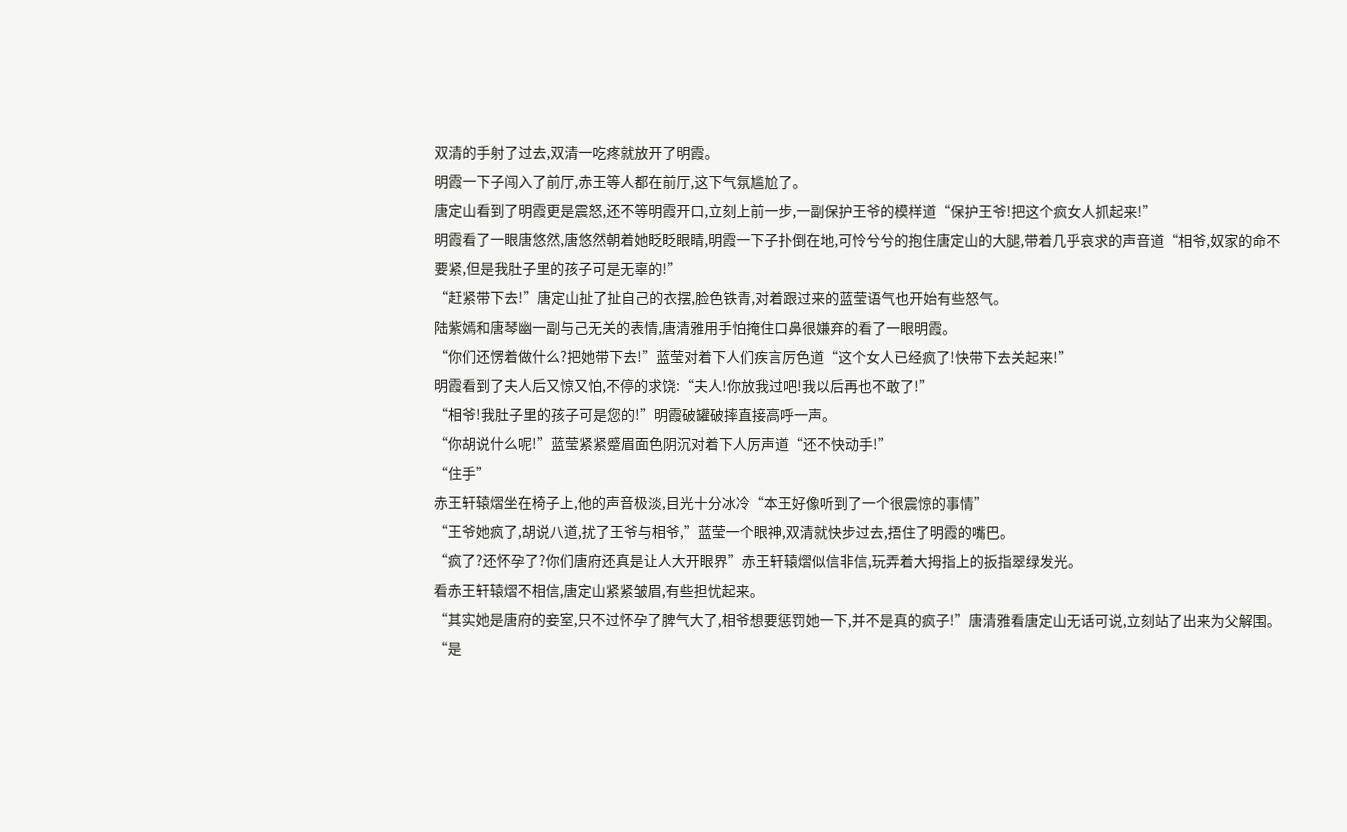双清的手射了过去,双清一吃疼就放开了明霞。
明霞一下子闯入了前厅,赤王等人都在前厅,这下气氛尴尬了。
唐定山看到了明霞更是震怒,还不等明霞开口,立刻上前一步,一副保护王爷的模样道“保护王爷!把这个疯女人抓起来!”
明霞看了一眼唐悠然,唐悠然朝着她眨眨眼睛,明霞一下子扑倒在地,可怜兮兮的抱住唐定山的大腿,带着几乎哀求的声音道“相爷,奴家的命不要紧,但是我肚子里的孩子可是无辜的!”
“赶紧带下去!”唐定山扯了扯自己的衣摆,脸色铁青,对着跟过来的蓝莹语气也开始有些怒气。
陆紫嫣和唐琴幽一副与己无关的表情,唐清雅用手怕掩住口鼻很嫌弃的看了一眼明霞。
“你们还愣着做什么?把她带下去!”蓝莹对着下人们疾言厉色道“这个女人已经疯了!快带下去关起来!”
明霞看到了夫人后又惊又怕,不停的求饶:“夫人!你放我过吧!我以后再也不敢了!”
“相爷!我肚子里的孩子可是您的!”明霞破罐破摔直接高呼一声。
“你胡说什么呢!”蓝莹紧紧蹙眉面色阴沉对着下人厉声道“还不快动手!”
“住手”
赤王轩辕熠坐在椅子上,他的声音极淡,目光十分冰冷“本王好像听到了一个很震惊的事情”
“王爷她疯了,胡说八道,扰了王爷与相爷,”蓝莹一个眼神,双清就快步过去,捂住了明霞的嘴巴。
“疯了?还怀孕了?你们唐府还真是让人大开眼界”赤王轩辕熠似信非信,玩弄着大拇指上的扳指翠绿发光。
看赤王轩辕熠不相信,唐定山紧紧皱眉,有些担忧起来。
“其实她是唐府的妾室,只不过怀孕了脾气大了,相爷想要惩罚她一下,并不是真的疯子!”唐清雅看唐定山无话可说,立刻站了出来为父解围。
“是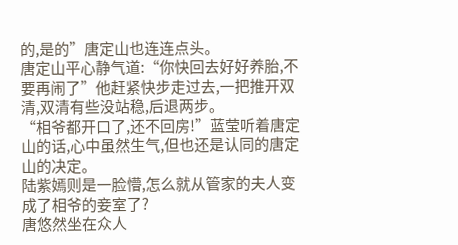的,是的”唐定山也连连点头。
唐定山平心静气道:“你快回去好好养胎,不要再闹了”他赶紧快步走过去,一把推开双清,双清有些没站稳,后退两步。
“相爷都开口了,还不回房!”蓝莹听着唐定山的话,心中虽然生气,但也还是认同的唐定山的决定。
陆紫嫣则是一脸懵,怎么就从管家的夫人变成了相爷的妾室了?
唐悠然坐在众人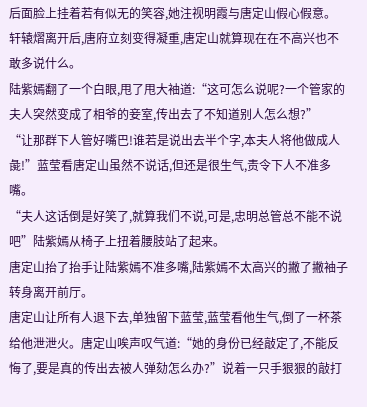后面脸上挂着若有似无的笑容,她注视明霞与唐定山假心假意。
轩辕熠离开后,唐府立刻变得凝重,唐定山就算现在在不高兴也不敢多说什么。
陆紫嫣翻了一个白眼,甩了甩大袖道:“这可怎么说呢?一个管家的夫人突然变成了相爷的妾室,传出去了不知道别人怎么想?”
“让那群下人管好嘴巴!谁若是说出去半个字,本夫人将他做成人彘!”蓝莹看唐定山虽然不说话,但还是很生气,责令下人不准多嘴。
“夫人这话倒是好笑了,就算我们不说,可是,忠明总管总不能不说吧”陆紫嫣从椅子上扭着腰肢站了起来。
唐定山抬了抬手让陆紫嫣不准多嘴,陆紫嫣不太高兴的撇了撇袖子转身离开前厅。
唐定山让所有人退下去,单独留下蓝莹,蓝莹看他生气,倒了一杯茶给他泄泄火。唐定山唉声叹气道:“她的身份已经敲定了,不能反悔了,要是真的传出去被人弹劾怎么办?”说着一只手狠狠的敲打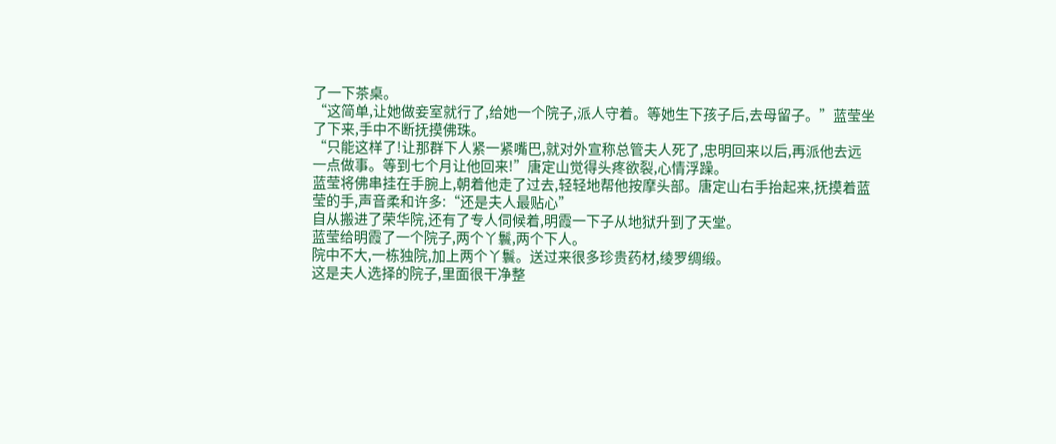了一下茶桌。
“这简单,让她做妾室就行了,给她一个院子,派人守着。等她生下孩子后,去母留子。”蓝莹坐了下来,手中不断抚摸佛珠。
“只能这样了!让那群下人紧一紧嘴巴,就对外宣称总管夫人死了,忠明回来以后,再派他去远一点做事。等到七个月让他回来!”唐定山觉得头疼欲裂,心情浮躁。
蓝莹将佛串挂在手腕上,朝着他走了过去,轻轻地帮他按摩头部。唐定山右手抬起来,抚摸着蓝莹的手,声音柔和许多:“还是夫人最贴心”
自从搬进了荣华院,还有了专人伺候着,明霞一下子从地狱升到了天堂。
蓝莹给明霞了一个院子,两个丫鬟,两个下人。
院中不大,一栋独院,加上两个丫鬟。送过来很多珍贵药材,绫罗绸缎。
这是夫人选择的院子,里面很干净整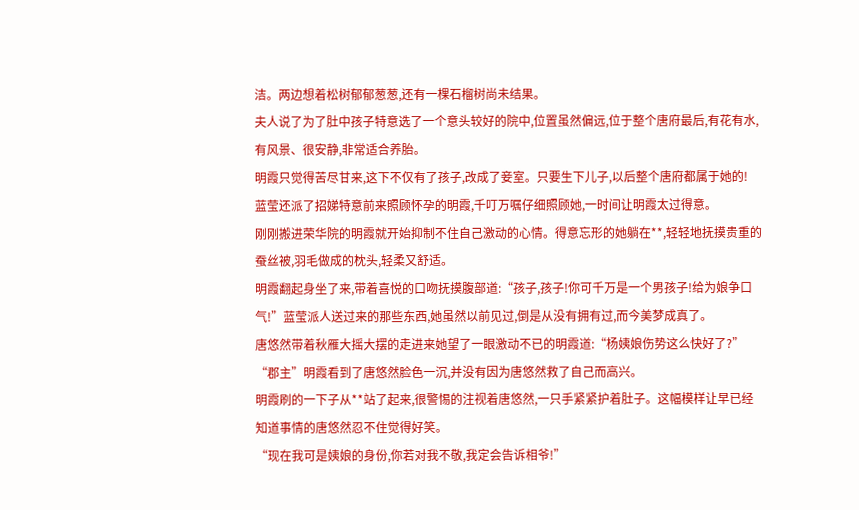洁。两边想着松树郁郁葱葱,还有一棵石榴树尚未结果。
夫人说了为了肚中孩子特意选了一个意头较好的院中,位置虽然偏远,位于整个唐府最后,有花有水,有风景、很安静,非常适合养胎。
明霞只觉得苦尽甘来,这下不仅有了孩子,改成了妾室。只要生下儿子,以后整个唐府都属于她的!
蓝莹还派了招娣特意前来照顾怀孕的明霞,千叮万嘱仔细照顾她,一时间让明霞太过得意。
刚刚搬进荣华院的明霞就开始抑制不住自己激动的心情。得意忘形的她躺在**,轻轻地抚摸贵重的蚕丝被,羽毛做成的枕头,轻柔又舒适。
明霞翻起身坐了来,带着喜悦的口吻抚摸腹部道:“孩子,孩子!你可千万是一个男孩子!给为娘争口气!”蓝莹派人送过来的那些东西,她虽然以前见过,倒是从没有拥有过,而今美梦成真了。
唐悠然带着秋雁大摇大摆的走进来她望了一眼激动不已的明霞道:“杨姨娘伤势这么快好了?”
“郡主”明霞看到了唐悠然脸色一沉,并没有因为唐悠然救了自己而高兴。
明霞刷的一下子从**站了起来,很警惕的注视着唐悠然,一只手紧紧护着肚子。这幅模样让早已经知道事情的唐悠然忍不住觉得好笑。
“现在我可是姨娘的身份,你若对我不敬,我定会告诉相爷!”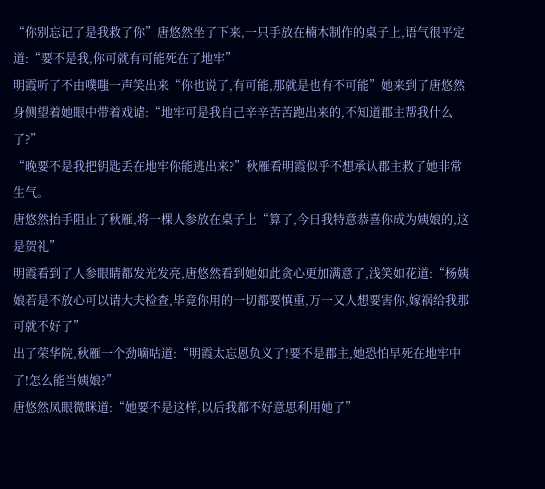“你别忘记了是我救了你”唐悠然坐了下来,一只手放在楠木制作的桌子上,语气很平定道:“要不是我,你可就有可能死在了地牢”
明霞听了不由噗嗤一声笑出来“你也说了,有可能,那就是也有不可能”她来到了唐悠然身侧望着她眼中带着戏谑:“地牢可是我自己辛辛苦苦跑出来的,不知道郡主帮我什么了?”
“晚要不是我把钥匙丢在地牢你能逃出来?”秋雁看明霞似乎不想承认郡主救了她非常生气。
唐悠然抬手阻止了秋雁,将一棵人参放在桌子上“算了,今日我特意恭喜你成为姨娘的,这是贺礼”
明霞看到了人参眼睛都发光发亮,唐悠然看到她如此贪心更加满意了,浅笑如花道:“杨姨娘若是不放心可以请大夫检查,毕竟你用的一切都要慎重,万一又人想要害你,嫁祸给我那可就不好了”
出了荣华院,秋雁一个劲嘀咕道:“明霞太忘恩负义了!要不是郡主,她恐怕早死在地牢中了!怎么能当姨娘?”
唐悠然凤眼微眯道:“她要不是这样,以后我都不好意思利用她了”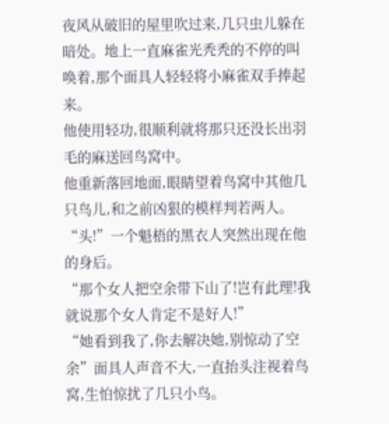夜风从破旧的屋里吹过来,几只虫儿躲在暗处。地上一直麻雀光秃秃的不停的叫唤着,那个面具人轻轻将小麻雀双手捧起来。
他使用轻功,很顺利就将那只还没长出羽毛的麻送回鸟窝中。
他重新落回地面,眼睛望着鸟窝中其他几只鸟儿,和之前凶狠的模样判若两人。
“头!”一个魁梧的黑衣人突然出现在他的身后。
“那个女人把空余带下山了!岂有此理!我就说那个女人肯定不是好人!”
“她看到我了,你去解决她,别惊动了空余”面具人声音不大,一直抬头注视着鸟窝,生怕惊扰了几只小鸟。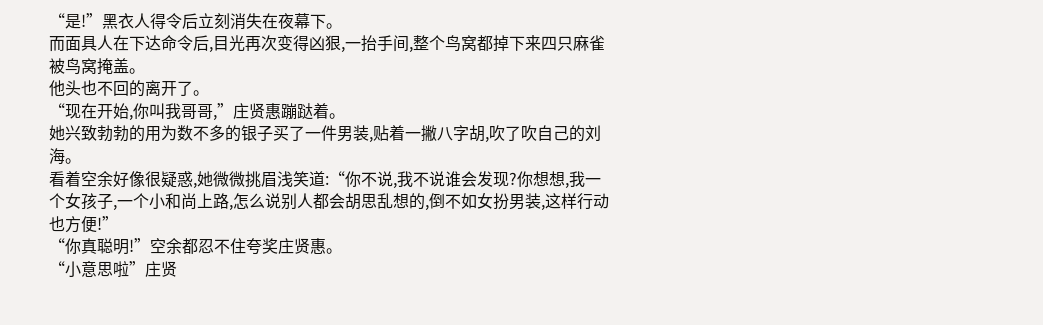“是!”黑衣人得令后立刻消失在夜幕下。
而面具人在下达命令后,目光再次变得凶狠,一抬手间,整个鸟窝都掉下来四只麻雀被鸟窝掩盖。
他头也不回的离开了。
“现在开始,你叫我哥哥,”庄贤惠蹦跶着。
她兴致勃勃的用为数不多的银子买了一件男装,贴着一撇八字胡,吹了吹自己的刘海。
看着空余好像很疑惑,她微微挑眉浅笑道:“你不说,我不说谁会发现?你想想,我一个女孩子,一个小和尚上路,怎么说别人都会胡思乱想的,倒不如女扮男装,这样行动也方便!”
“你真聪明!”空余都忍不住夸奖庄贤惠。
“小意思啦”庄贤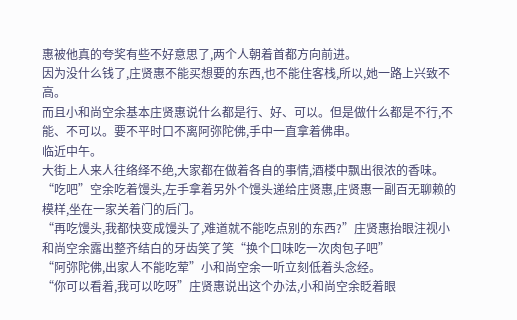惠被他真的夸奖有些不好意思了,两个人朝着首都方向前进。
因为没什么钱了,庄贤惠不能买想要的东西,也不能住客栈,所以,她一路上兴致不高。
而且小和尚空余基本庄贤惠说什么都是行、好、可以。但是做什么都是不行,不能、不可以。要不平时口不离阿弥陀佛,手中一直拿着佛串。
临近中午。
大街上人来人往络绎不绝,大家都在做着各自的事情,酒楼中飘出很浓的香味。
“吃吧”空余吃着馒头,左手拿着另外个馒头递给庄贤惠,庄贤惠一副百无聊赖的模样,坐在一家关着门的后门。
“再吃馒头,我都快变成馒头了,难道就不能吃点别的东西?”庄贤惠抬眼注视小和尚空余露出整齐结白的牙齿笑了笑“换个口味吃一次肉包子吧”
“阿弥陀佛,出家人不能吃荤”小和尚空余一听立刻低着头念经。
“你可以看着,我可以吃呀”庄贤惠说出这个办法,小和尚空余眨着眼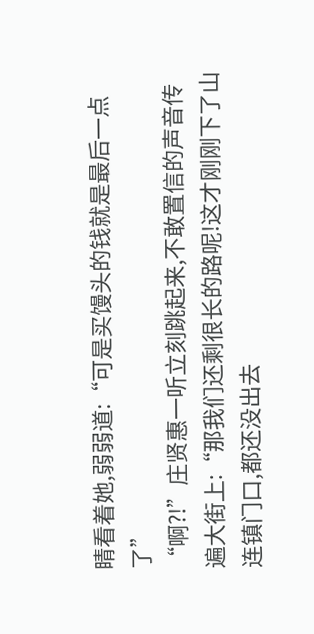睛看着她,弱弱道:“可是买馒头的钱就是最后一点了”
“啊?!”庄贤惠一听立刻跳起来,不敢置信的声音传遍大街上:“那我们还剩很长的路呢!这才刚刚下了山连镇门口,都还没出去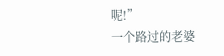呢!”
一个路过的老婆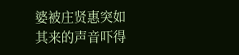婆被庄贤惠突如其来的声音吓得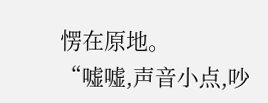愣在原地。
“嘘嘘,声音小点,吵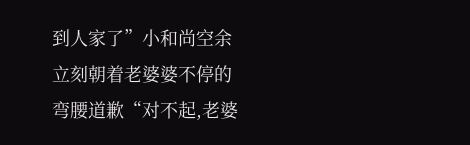到人家了”小和尚空余立刻朝着老婆婆不停的弯腰道歉“对不起,老婆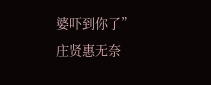婆吓到你了”
庄贤惠无奈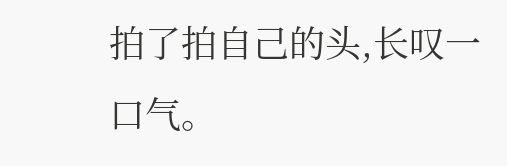拍了拍自己的头,长叹一口气。